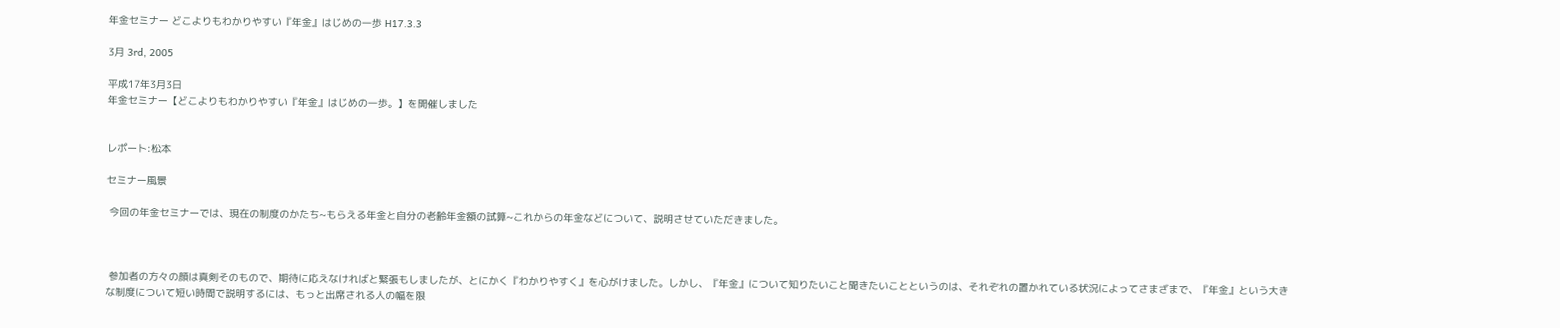年金セミナー どこよりもわかりやすい『年金』はじめの一歩 H17.3.3

3月 3rd, 2005

平成17年3月3日
年金セミナー【どこよりもわかりやすい『年金』はじめの一歩。】を開催しました


レポート:松本

セミナー風景

 今回の年金セミナーでは、現在の制度のかたち~もらえる年金と自分の老齢年金額の試算~これからの年金などについて、説明させていただきました。



 参加者の方々の顔は真剣そのもので、期待に応えなければと緊張もしましたが、とにかく『わかりやすく』を心がけました。しかし、『年金』について知りたいこと聞きたいことというのは、それぞれの置かれている状況によってさまざまで、『年金』という大きな制度について短い時間で説明するには、もっと出席される人の幅を限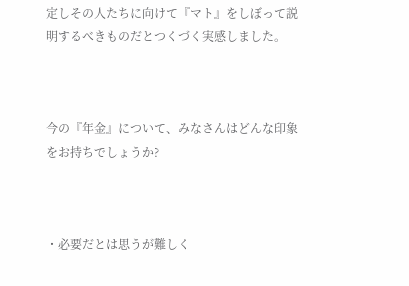定しその人たちに向けて『マト』をしぼって説明するべきものだとつくづく実感しました。



今の『年金』について、みなさんはどんな印象をお持ちでしょうか?



・必要だとは思うが難しく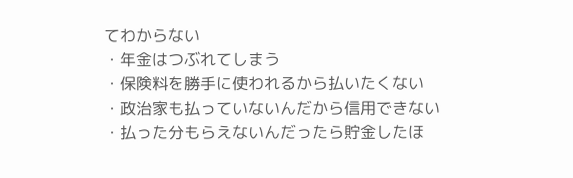てわからない
・年金はつぶれてしまう
・保険料を勝手に使われるから払いたくない
・政治家も払っていないんだから信用できない
・払った分もらえないんだったら貯金したほ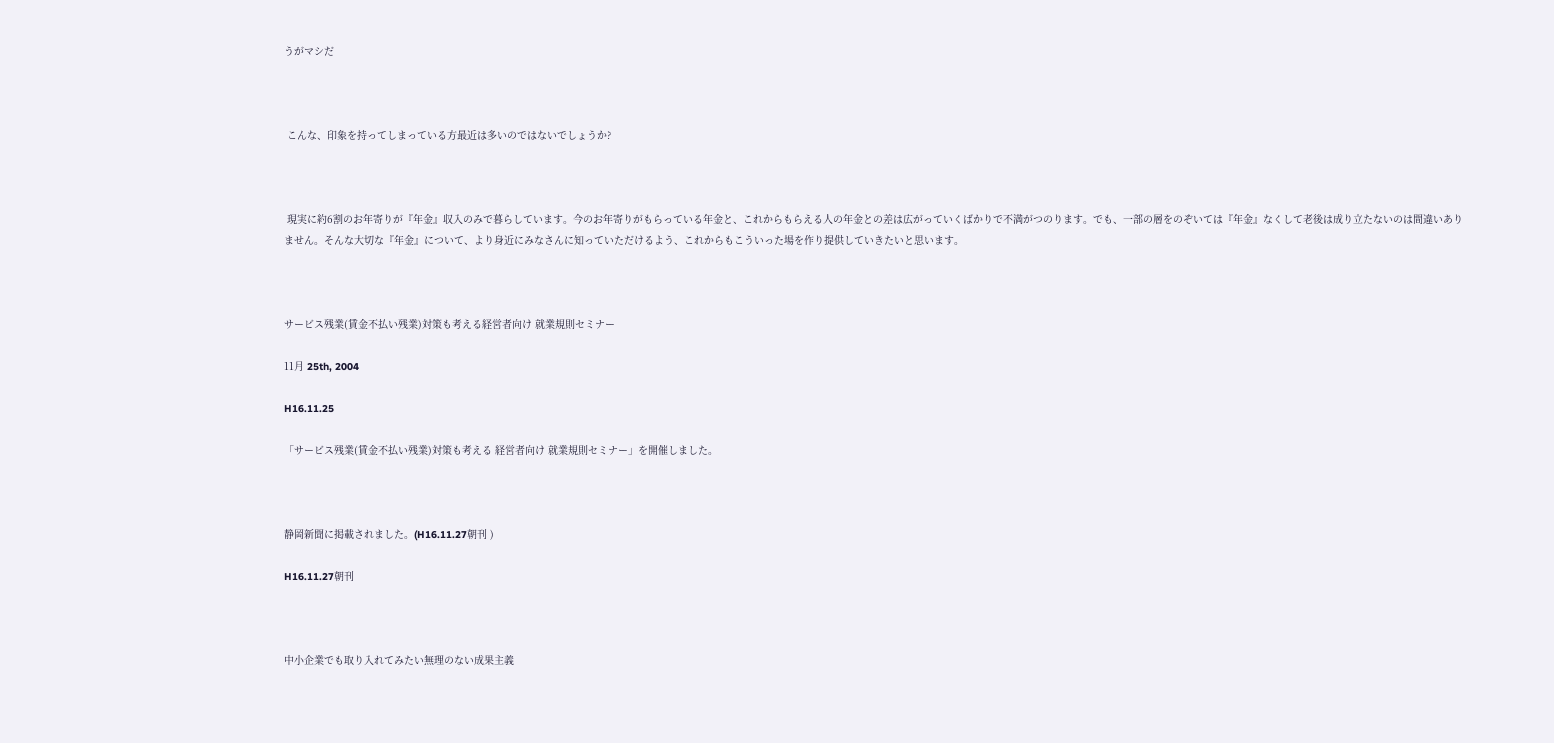うがマシだ



 こんな、印象を持ってしまっている方最近は多いのではないでしょうか?



 現実に約6割のお年寄りが『年金』収入のみで暮らしています。今のお年寄りがもらっている年金と、これからもらえる人の年金との差は広がっていくばかりで不満がつのります。でも、一部の層をのぞいては『年金』なくして老後は成り立たないのは間違いありません。そんな大切な『年金』について、より身近にみなさんに知っていただけるよう、これからもこういった場を作り提供していきたいと思います。



サービス残業(賃金不払い残業)対策も考える経営者向け 就業規則セミナー

11月 25th, 2004

H16.11.25

「サービス残業(賃金不払い残業)対策も考える 経営者向け 就業規則セミナー」を開催しました。



静岡新聞に掲載されました。(H16.11.27朝刊 )

H16.11.27朝刊



中小企業でも取り入れてみたい無理のない成果主義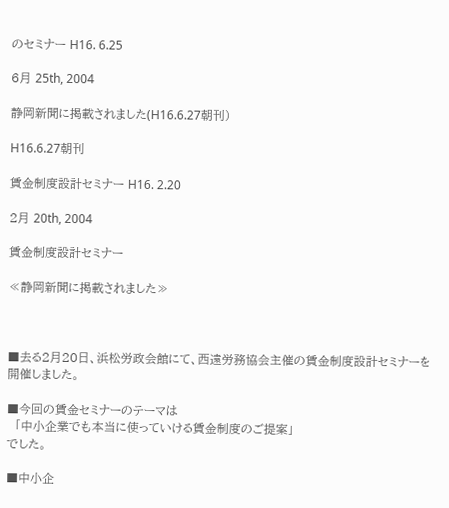のセミナー H16. 6.25

6月 25th, 2004

静岡新聞に掲載されました(H16.6.27朝刊)

H16.6.27朝刊

賃金制度設計セミナー H16. 2.20

2月 20th, 2004

賃金制度設計セミナー

≪静岡新聞に掲載されました≫



■去る2月20日、浜松労政会館にて、西遠労務協会主催の賃金制度設計セミナーを開催しました。

■今回の賃金セミナーのテーマは
  「中小企業でも本当に使っていける賃金制度のご提案」
でした。

■中小企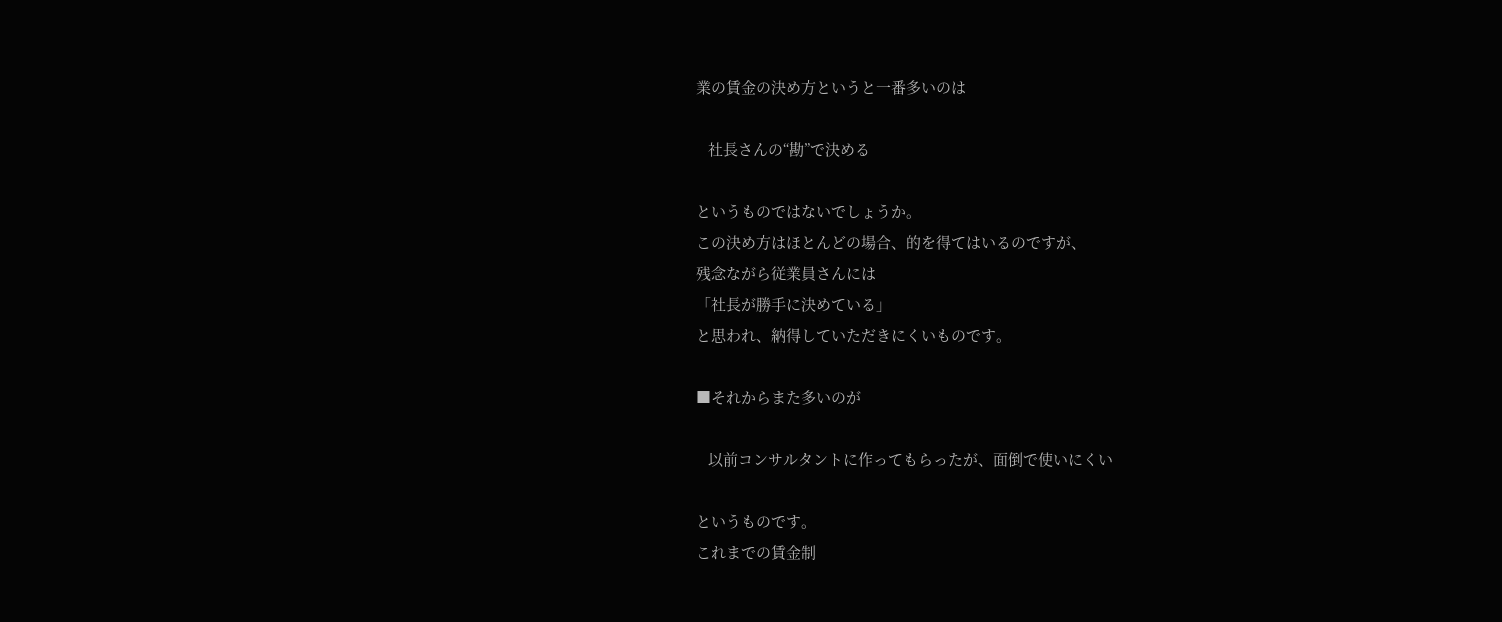業の賃金の決め方というと一番多いのは

   社長さんの“勘”で決める

というものではないでしょうか。
この決め方はほとんどの場合、的を得てはいるのですが、
残念ながら従業員さんには
「社長が勝手に決めている」
と思われ、納得していただきにくいものです。

■それからまた多いのが

   以前コンサルタントに作ってもらったが、面倒で使いにくい

というものです。
これまでの賃金制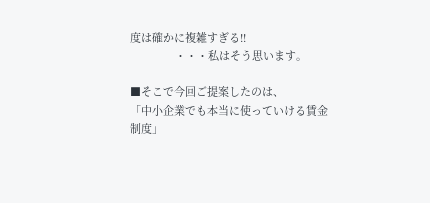度は確かに複雑すぎる!!
               ・・・私はそう思います。

■そこで今回ご提案したのは、
「中小企業でも本当に使っていける賃金制度」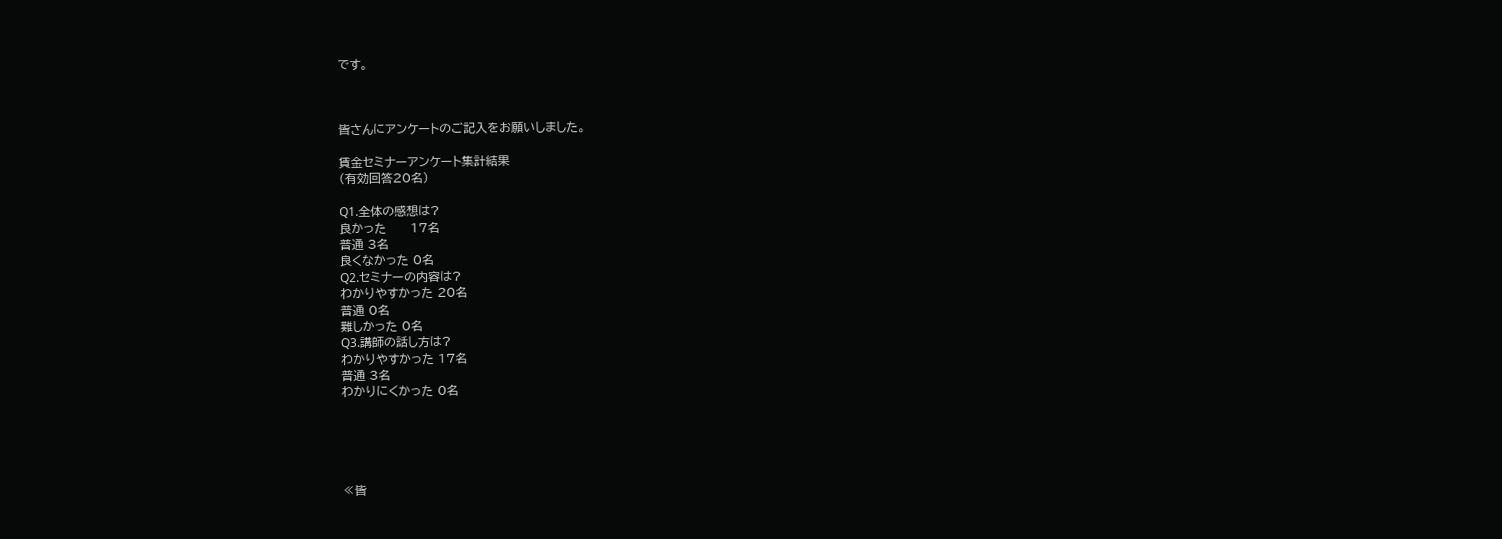です。



皆さんにアンケートのご記入をお願いしました。

賃金セミナーアンケート集計結果
(有効回答20名)

Q1.全体の感想は?
良かった      17名
普通 3名
良くなかった 0名
Q2.セミナーの内容は?
わかりやすかった 20名
普通 0名
難しかった 0名
Q3.講師の話し方は?
わかりやすかった 17名
普通 3名
わかりにくかった 0名





≪皆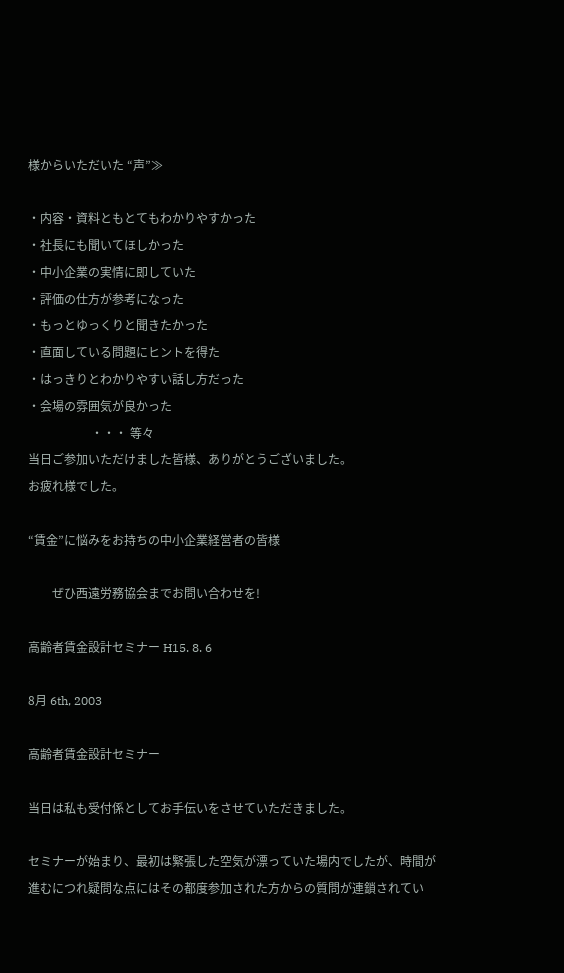様からいただいた “声”≫

・内容・資料ともとてもわかりやすかった
・社長にも聞いてほしかった
・中小企業の実情に即していた
・評価の仕方が参考になった
・もっとゆっくりと聞きたかった
・直面している問題にヒントを得た
・はっきりとわかりやすい話し方だった
・会場の雰囲気が良かった
                     ・・・ 等々
当日ご参加いただけました皆様、ありがとうございました。
お疲れ様でした。

“賃金”に悩みをお持ちの中小企業経営者の皆様

        ぜひ西遠労務協会までお問い合わせを!

高齢者賃金設計セミナー H15. 8. 6

8月 6th, 2003

高齢者賃金設計セミナー

当日は私も受付係としてお手伝いをさせていただきました。

セミナーが始まり、最初は緊張した空気が漂っていた場内でしたが、時間が進むにつれ疑問な点にはその都度参加された方からの質問が連鎖されてい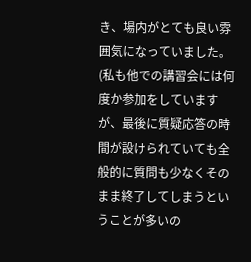き、場内がとても良い雰囲気になっていました。(私も他での講習会には何度か参加をしていますが、最後に質疑応答の時間が設けられていても全般的に質問も少なくそのまま終了してしまうということが多いの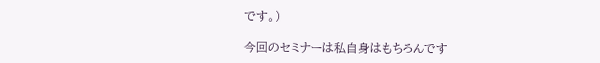です。)

今回のセミナーは私自身はもちろんです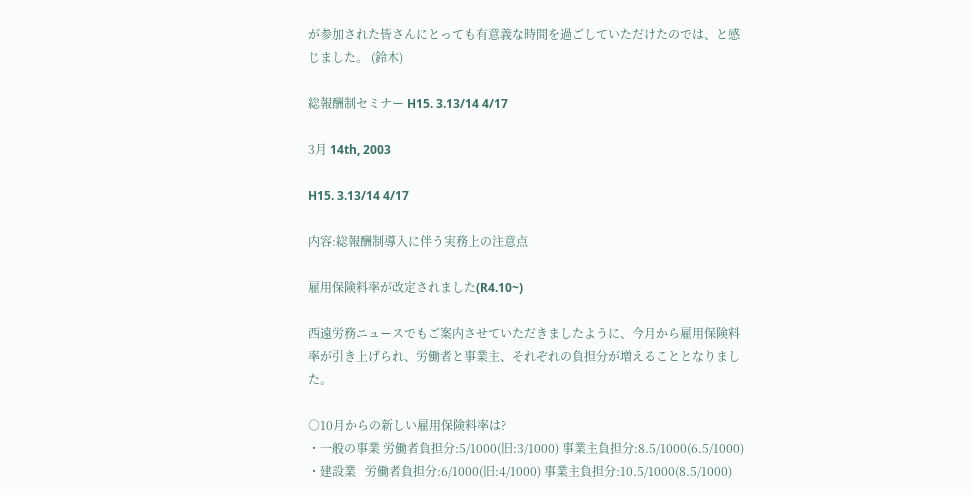が参加された皆さんにとっても有意義な時間を過ごしていただけたのでは、と感じました。 (鈴木)

総報酬制セミナー H15. 3.13/14 4/17

3月 14th, 2003

H15. 3.13/14 4/17

内容:総報酬制導入に伴う実務上の注意点

雇用保険料率が改定されました(R4.10~)

西遠労務ニュースでもご案内させていただきましたように、今月から雇用保険料率が引き上げられ、労働者と事業主、それぞれの負担分が増えることとなりました。

○10月からの新しい雇用保険料率は?
・一般の事業 労働者負担分:5/1000(旧:3/1000) 事業主負担分:8.5/1000(6.5/1000)
・建設業   労働者負担分:6/1000(旧:4/1000) 事業主負担分:10.5/1000(8.5/1000)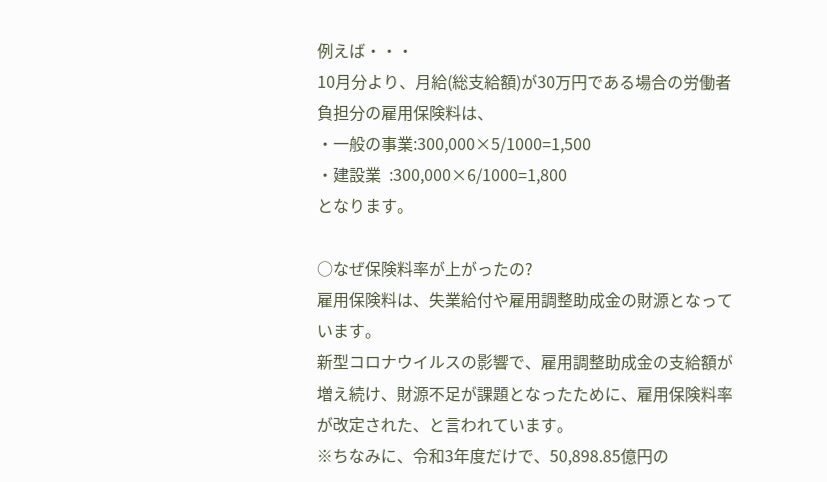例えば・・・
10月分より、月給(総支給額)が30万円である場合の労働者負担分の雇用保険料は、
・一般の事業:300,000×5/1000=1,500
・建設業  :300,000×6/1000=1,800
となります。

○なぜ保険料率が上がったの?
雇用保険料は、失業給付や雇用調整助成金の財源となっています。
新型コロナウイルスの影響で、雇用調整助成金の支給額が増え続け、財源不足が課題となったために、雇用保険料率が改定された、と言われています。
※ちなみに、令和3年度だけで、50,898.85億円の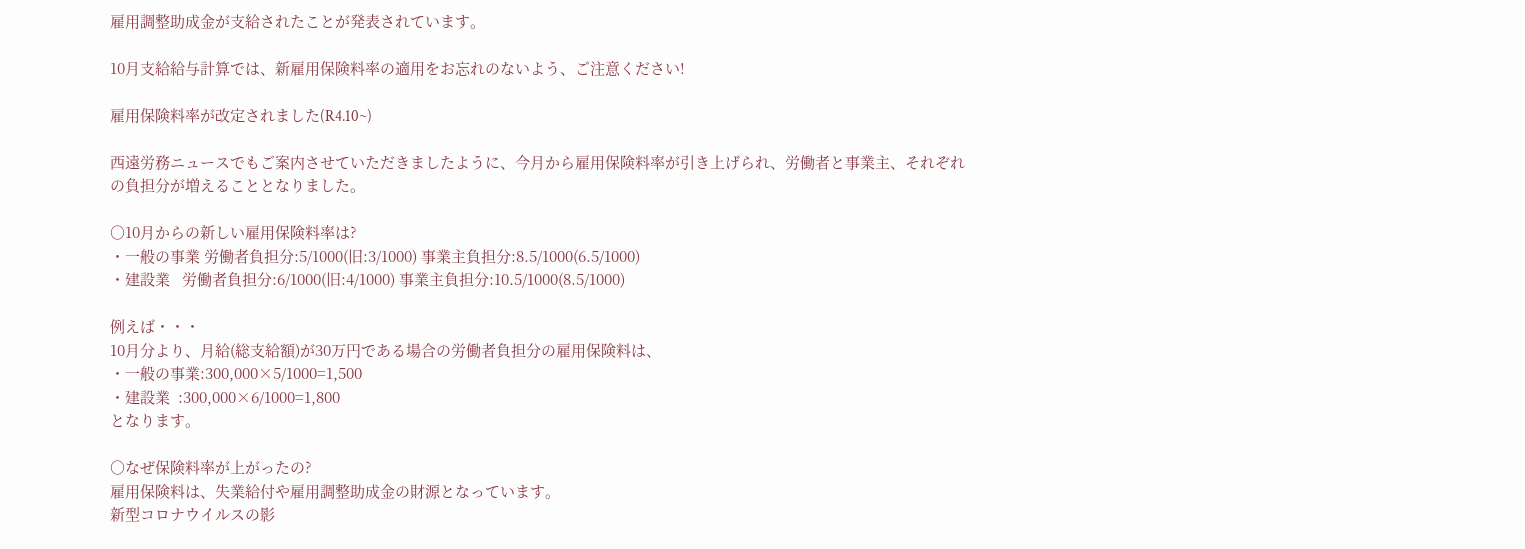雇用調整助成金が支給されたことが発表されています。

10月支給給与計算では、新雇用保険料率の適用をお忘れのないよう、ご注意ください!

雇用保険料率が改定されました(R4.10~)

西遠労務ニュースでもご案内させていただきましたように、今月から雇用保険料率が引き上げられ、労働者と事業主、それぞれの負担分が増えることとなりました。

○10月からの新しい雇用保険料率は?
・一般の事業 労働者負担分:5/1000(旧:3/1000) 事業主負担分:8.5/1000(6.5/1000)
・建設業   労働者負担分:6/1000(旧:4/1000) 事業主負担分:10.5/1000(8.5/1000)

例えば・・・
10月分より、月給(総支給額)が30万円である場合の労働者負担分の雇用保険料は、
・一般の事業:300,000×5/1000=1,500
・建設業  :300,000×6/1000=1,800
となります。

○なぜ保険料率が上がったの?
雇用保険料は、失業給付や雇用調整助成金の財源となっています。
新型コロナウイルスの影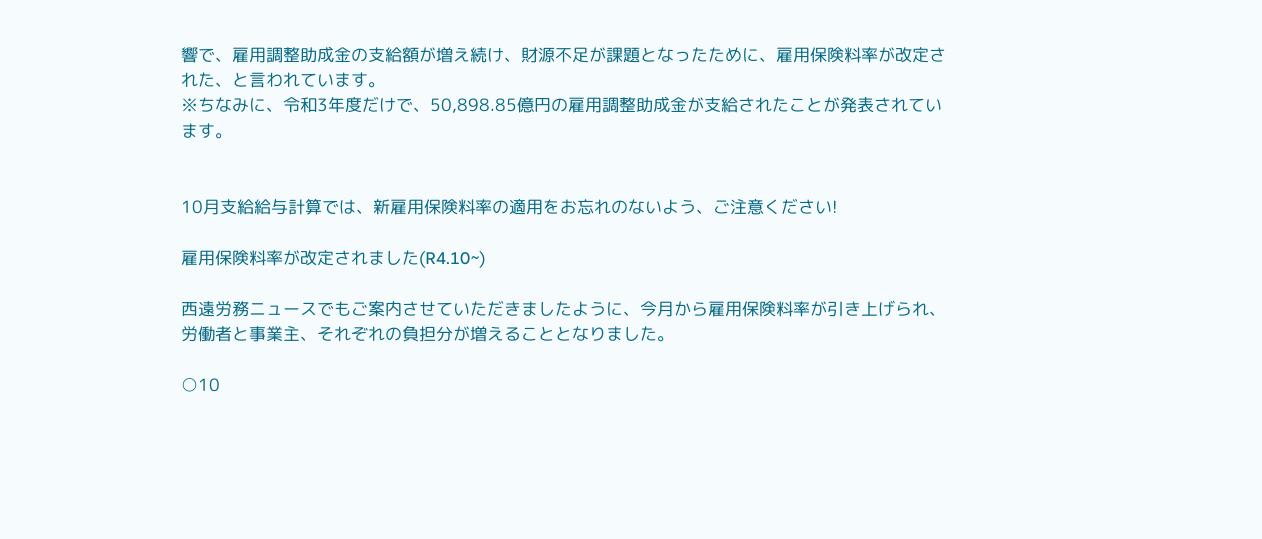響で、雇用調整助成金の支給額が増え続け、財源不足が課題となったために、雇用保険料率が改定された、と言われています。
※ちなみに、令和3年度だけで、50,898.85億円の雇用調整助成金が支給されたことが発表されています。


10月支給給与計算では、新雇用保険料率の適用をお忘れのないよう、ご注意ください!

雇用保険料率が改定されました(R4.10~)

西遠労務ニュースでもご案内させていただきましたように、今月から雇用保険料率が引き上げられ、労働者と事業主、それぞれの負担分が増えることとなりました。

○10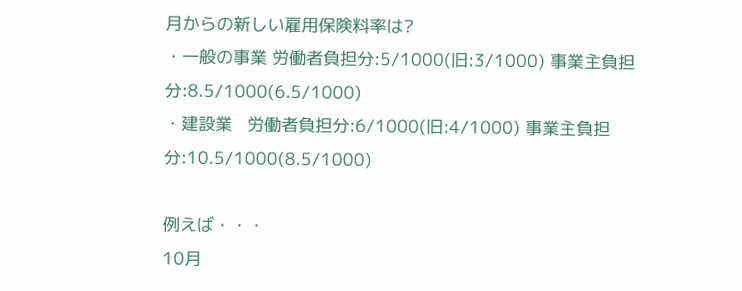月からの新しい雇用保険料率は?
・一般の事業 労働者負担分:5/1000(旧:3/1000) 事業主負担分:8.5/1000(6.5/1000)
・建設業   労働者負担分:6/1000(旧:4/1000) 事業主負担分:10.5/1000(8.5/1000)

例えば・・・
10月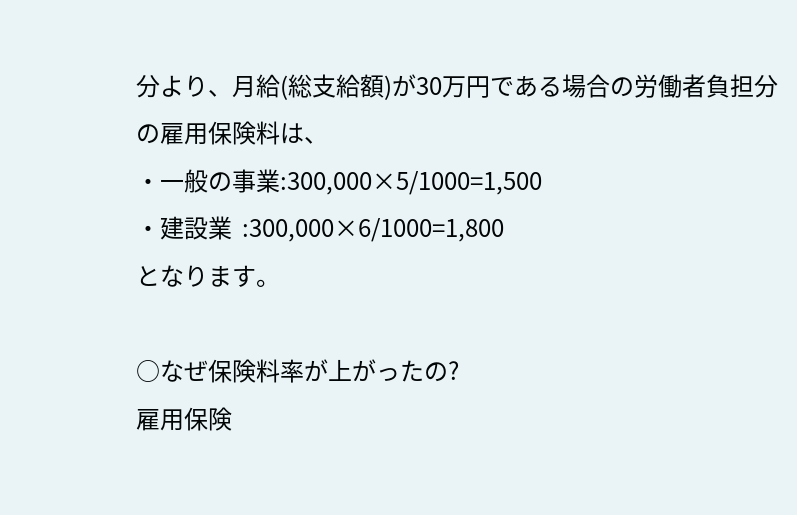分より、月給(総支給額)が30万円である場合の労働者負担分の雇用保険料は、
・一般の事業:300,000×5/1000=1,500
・建設業  :300,000×6/1000=1,800
となります。

○なぜ保険料率が上がったの?
雇用保険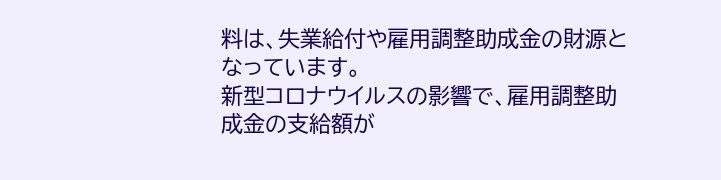料は、失業給付や雇用調整助成金の財源となっています。
新型コロナウイルスの影響で、雇用調整助成金の支給額が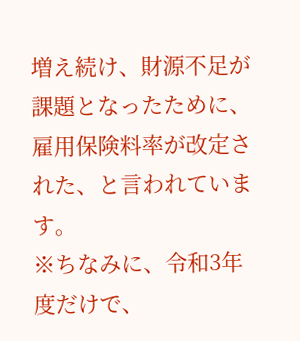増え続け、財源不足が課題となったために、
雇用保険料率が改定された、と言われています。
※ちなみに、令和3年度だけで、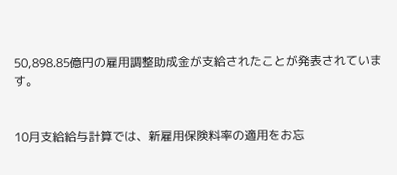50,898.85億円の雇用調整助成金が支給されたことが発表されています。


10月支給給与計算では、新雇用保険料率の適用をお忘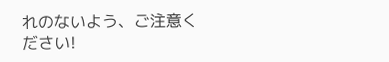れのないよう、ご注意ください!